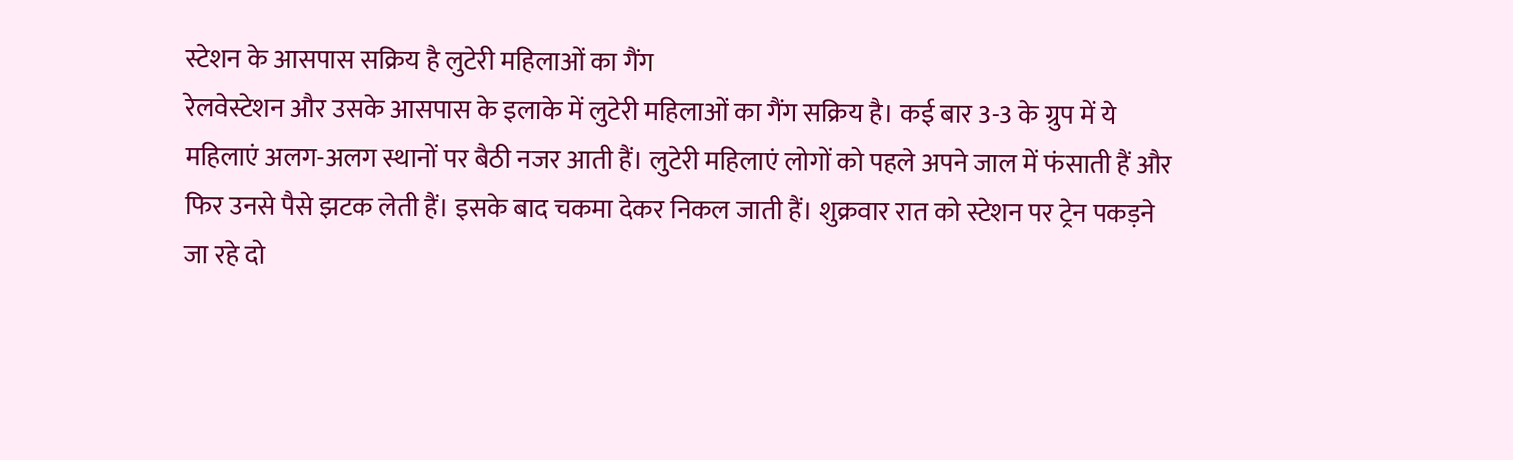स्टेशन के आसपास सक्रिय है लुटेरी महिलाओं का गैंग
रेलवेस्टेशन और उसके आसपास के इलाके में लुटेरी महिलाओं का गैंग सक्रिय है। कई बार 3-3 के ग्रुप में ये महिलाएं अलग-अलग स्थानों पर बैठी नजर आती हैं। लुटेरी महिलाएं लोगों को पहले अपने जाल में फंसाती हैं और फिर उनसे पैसे झटक लेती हैं। इसके बाद चकमा देकर निकल जाती हैं। शुक्रवार रात को स्टेशन पर ट्रेन पकड़ने जा रहे दो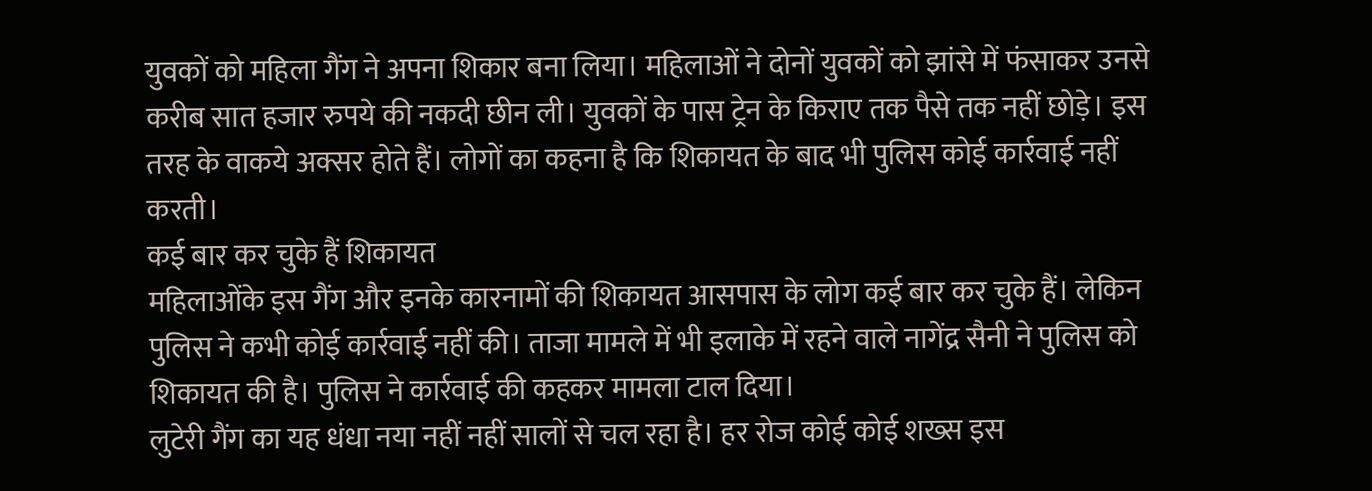युवकों को महिला गैंग ने अपना शिकार बना लिया। महिलाओं ने दोनों युवकों को झांसे में फंसाकर उनसे करीब सात हजार रुपये की नकदी छीन ली। युवकों के पास ट्रेन के किराए तक पैसे तक नहीं छोड़े। इस तरह के वाकये अक्सर होते हैं। लोगों का कहना है कि शिकायत के बाद भी पुलिस कोई कार्रवाई नहीं करती।
कई बार कर चुके हैं शिकायत
महिलाओंके इस गैंग और इनके कारनामों की शिकायत आसपास के लोग कई बार कर चुके हैं। लेकिन पुलिस ने कभी कोई कार्रवाई नहीं की। ताजा मामले में भी इलाके में रहने वाले नागेंद्र सैनी ने पुलिस को शिकायत की है। पुलिस ने कार्रवाई की कहकर मामला टाल दिया।
लुटेरी गैंग का यह धंधा नया नहीं नहीं सालों से चल रहा है। हर रोज कोई कोई शख्स इस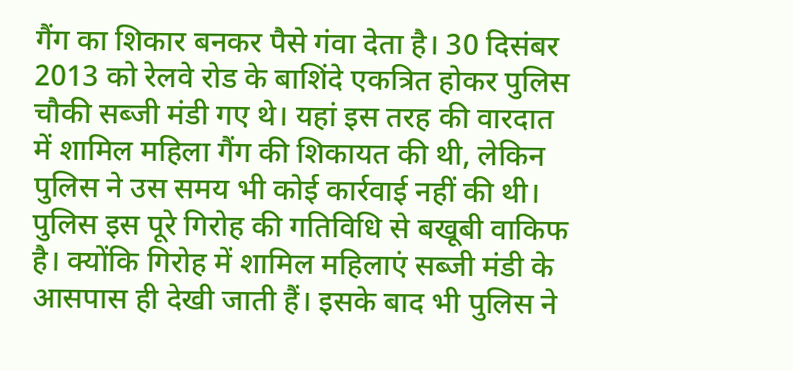गैंग का शिकार बनकर पैसे गंवा देता है। 30 दिसंबर 2013 को रेलवे रोड के बाशिंदे एकत्रित होकर पुलिस चौकी सब्जी मंडी गए थे। यहां इस तरह की वारदात में शामिल महिला गैंग की शिकायत की थी, लेकिन पुलिस ने उस समय भी कोई कार्रवाई नहीं की थी।
पुलिस इस पूरे गिरोह की गतिविधि से बखूबी वाकिफ है। क्योंकि गिरोह में शामिल महिलाएं सब्जी मंडी के आसपास ही देखी जाती हैं। इसके बाद भी पुलिस ने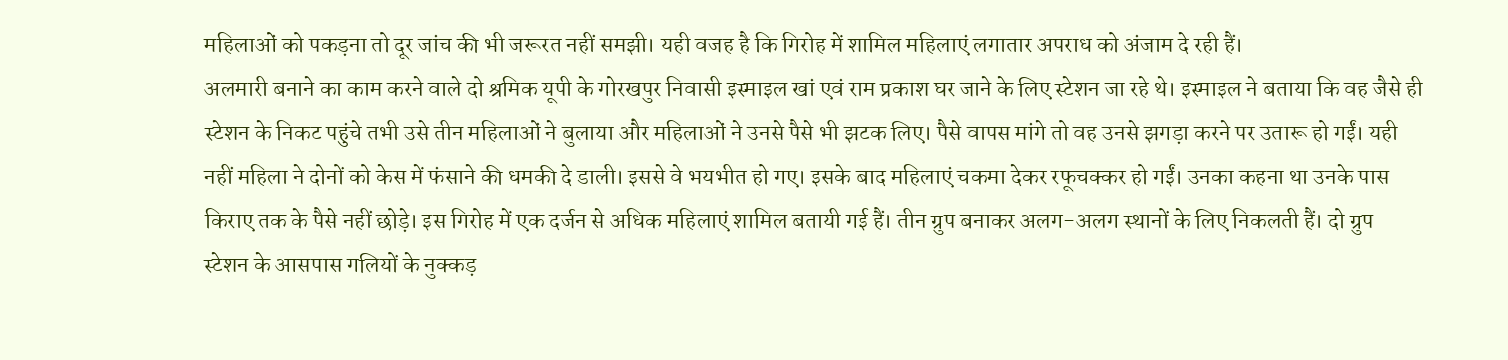महिलाओं को पकड़ना तो दूर जांच की भी जरूरत नहीं समझी। यही वजह है कि गिरोह में शामिल महिलाएं लगातार अपराध को अंजाम दे रही हैं।
अलमारी बनाने का काम करने वाले दो श्रमिक यूपी के गोरखपुर निवासी इस्माइल खां एवं राम प्रकाश घर जाने के लिए स्टेशन जा रहे थे। इस्माइल ने बताया कि वह जैसे ही स्टेशन के निकट पहुंचे तभी उसे तीन महिलाओं ने बुलाया और महिलाओं ने उनसे पैसे भी झटक लिए। पैसे वापस मांगे तो वह उनसे झगड़ा करने पर उतारू हो गईं। यही नहीं महिला ने दोनों को केस में फंसाने की धमकी दे डाली। इससे वे भयभीत हो गए। इसके बाद महिलाएं चकमा देकर रफूचक्कर हो गईं। उनका कहना था उनके पास किराए तक के पैसे नहीं छोड़े। इस गिरोह में एक दर्जन से अधिक महिलाएं शामिल बतायी गई हैं। तीन ग्रुप बनाकर अलग-अलग स्थानों के लिए निकलती हैं। दो ग्रुप स्टेशन के आसपास गलियों के नुक्कड़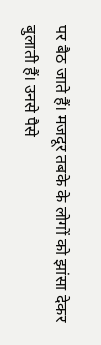पर बैठ जाते हैं। मजदूर तबके के लोगों को झांसा देकर बुलाती हैं। उनसे पैसे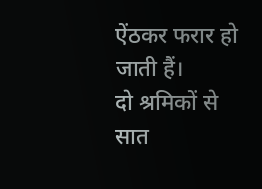ऐंठकर फरार हो जाती हैं।
दो श्रमिकों से सात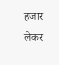हजार लेकर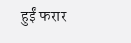हुईं फरार